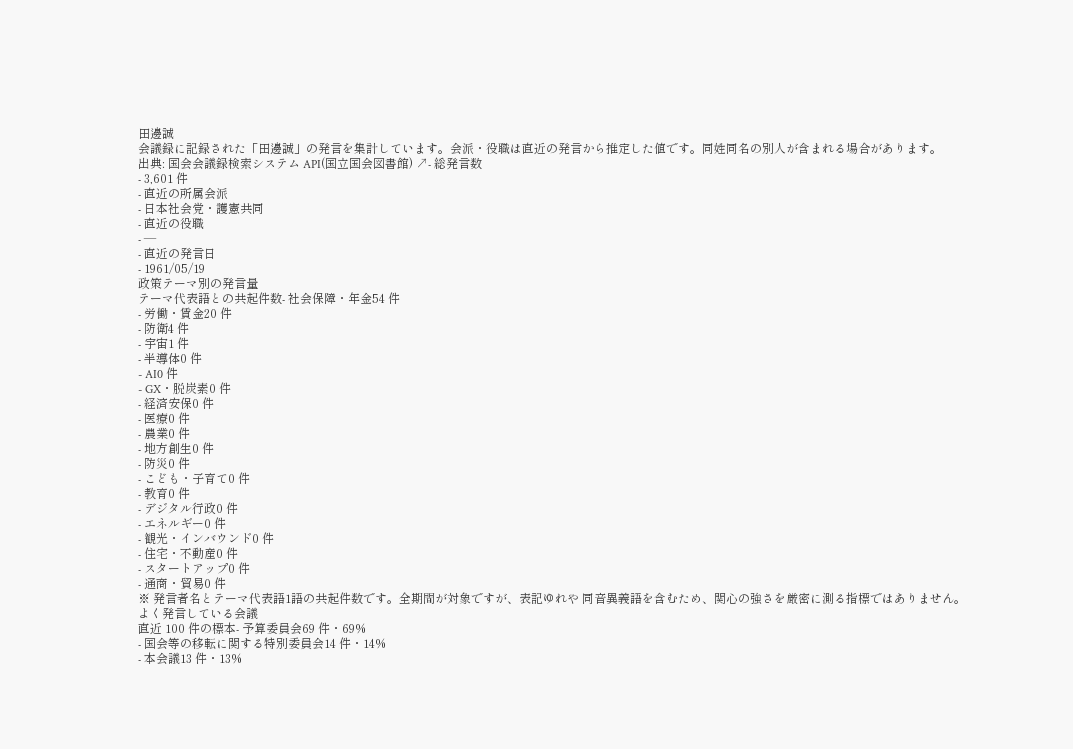田邊誠
会議録に記録された「田邊誠」の発言を集計しています。会派・役職は直近の発言から推定した値です。同姓同名の別人が含まれる場合があります。
出典: 国会会議録検索システム API(国立国会図書館) ↗- 総発言数
- 3,601 件
- 直近の所属会派
- 日本社会党・護憲共同
- 直近の役職
- —
- 直近の発言日
- 1961/05/19
政策テーマ別の発言量
テーマ代表語との共起件数- 社会保障・年金54 件
- 労働・賃金20 件
- 防衛4 件
- 宇宙1 件
- 半導体0 件
- AI0 件
- GX・脱炭素0 件
- 経済安保0 件
- 医療0 件
- 農業0 件
- 地方創生0 件
- 防災0 件
- こども・子育て0 件
- 教育0 件
- デジタル行政0 件
- エネルギー0 件
- 観光・インバウンド0 件
- 住宅・不動産0 件
- スタートアップ0 件
- 通商・貿易0 件
※ 発言者名とテーマ代表語1語の共起件数です。全期間が対象ですが、表記ゆれや 同音異義語を含むため、関心の強さを厳密に測る指標ではありません。
よく発言している会議
直近 100 件の標本- 予算委員会69 件・69%
- 国会等の移転に関する特別委員会14 件・14%
- 本会議13 件・13%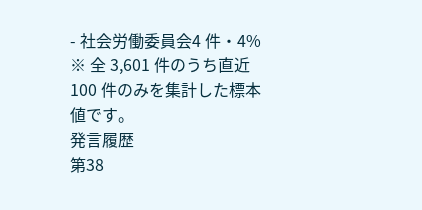- 社会労働委員会4 件・4%
※ 全 3,601 件のうち直近 100 件のみを集計した標本値です。
発言履歴
第38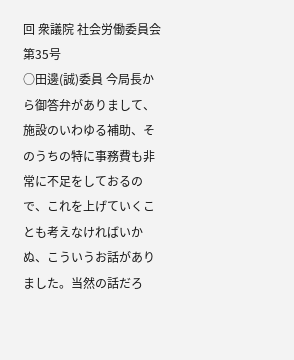回 衆議院 社会労働委員会 第35号
○田邊(誠)委員 今局長から御答弁がありまして、施設のいわゆる補助、そのうちの特に事務費も非常に不足をしておるので、これを上げていくことも考えなければいかぬ、こういうお話がありました。当然の話だろ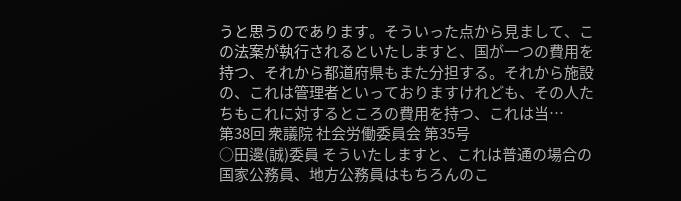うと思うのであります。そういった点から見まして、この法案が執行されるといたしますと、国が一つの費用を持つ、それから都道府県もまた分担する。それから施設の、これは管理者といっておりますけれども、その人たちもこれに対するところの費用を持つ、これは当…
第38回 衆議院 社会労働委員会 第35号
○田邊(誠)委員 そういたしますと、これは普通の場合の国家公務員、地方公務員はもちろんのこ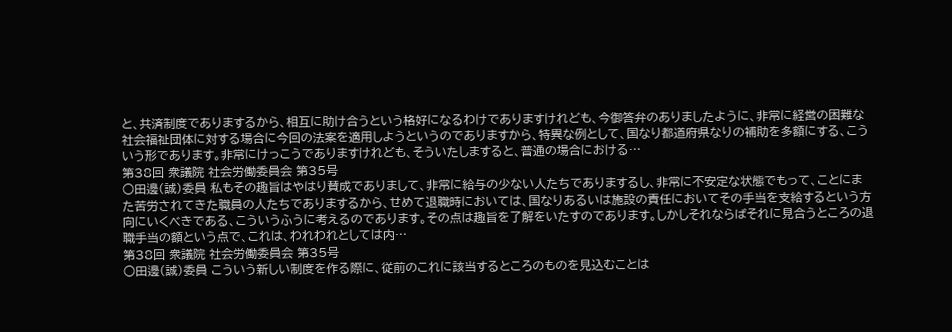と、共済制度でありまするから、相互に助け合うという格好になるわけでありますけれども、今御答弁のありましたように、非常に経営の困難な社会福祉団体に対する場合に今回の法案を適用しようというのでありますから、特異な例として、国なり都道府県なりの補助を多額にする、こういう形であります。非常にけっこうでありますけれども、そういたしますると、普通の場合における…
第38回 衆議院 社会労働委員会 第35号
○田邊(誠)委員 私もその趣旨はやはり賛成でありまして、非常に給与の少ない人たちでありまするし、非常に不安定な状態でもって、ことにまた苦労されてきた職員の人たちでありまするから、せめて退職時においては、国なりあるいは施設の責任においてその手当を支給するという方向にいくべきである、こういうふうに考えるのであります。その点は趣旨を了解をいたすのであります。しかしそれならばそれに見合うところの退職手当の額という点で、これは、われわれとしては内…
第38回 衆議院 社会労働委員会 第35号
○田邊(誠)委員 こういう新しい制度を作る際に、従前のこれに該当するところのものを見込むことは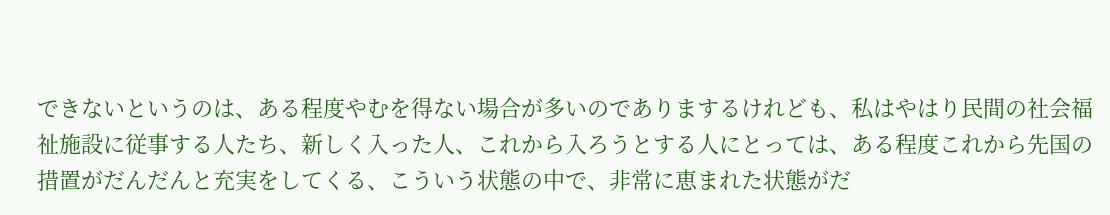できないというのは、ある程度やむを得ない場合が多いのでありまするけれども、私はやはり民間の社会福祉施設に従事する人たち、新しく入った人、これから入ろうとする人にとっては、ある程度これから先国の措置がだんだんと充実をしてくる、こういう状態の中で、非常に恵まれた状態がだ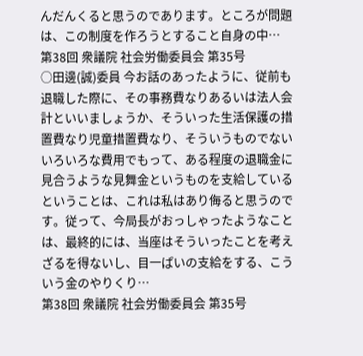んだんくると思うのであります。ところが問題は、この制度を作ろうとすること自身の中…
第38回 衆議院 社会労働委員会 第35号
○田邊(誠)委員 今お話のあったように、従前も退職した際に、その事務費なりあるいは法人会計といいましょうか、そういった生活保護の措置費なり児童措置費なり、そういうものでないいろいろな費用でもって、ある程度の退職金に見合うような見舞金というものを支給しているということは、これは私はあり侮ると思うのです。従って、今局長がおっしゃったようなことは、最終的には、当座はそういったことを考えざるを得ないし、目一ぱいの支給をする、こういう金のやりくり…
第38回 衆議院 社会労働委員会 第35号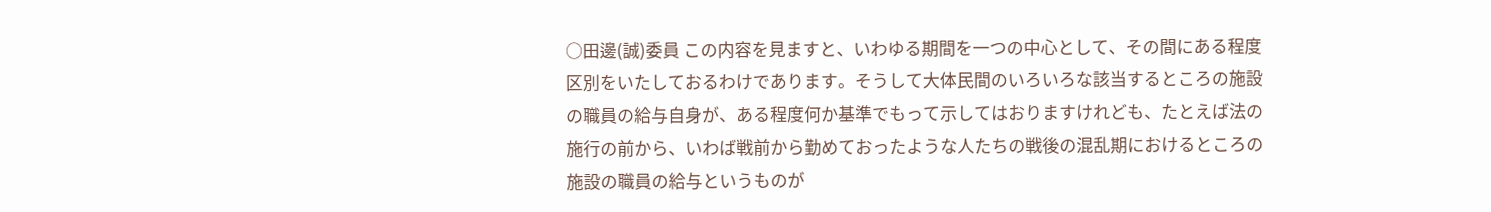○田邊(誠)委員 この内容を見ますと、いわゆる期間を一つの中心として、その間にある程度区別をいたしておるわけであります。そうして大体民間のいろいろな該当するところの施設の職員の給与自身が、ある程度何か基準でもって示してはおりますけれども、たとえば法の施行の前から、いわば戦前から勤めておったような人たちの戦後の混乱期におけるところの施設の職員の給与というものが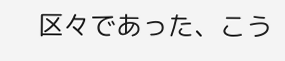区々であった、こう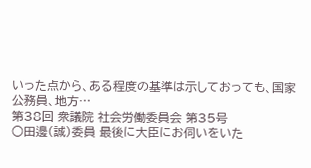いった点から、ある程度の基準は示しておっても、国家公務員、地方…
第38回 衆議院 社会労働委員会 第35号
○田邊(誠)委員 最後に大臣にお伺いをいた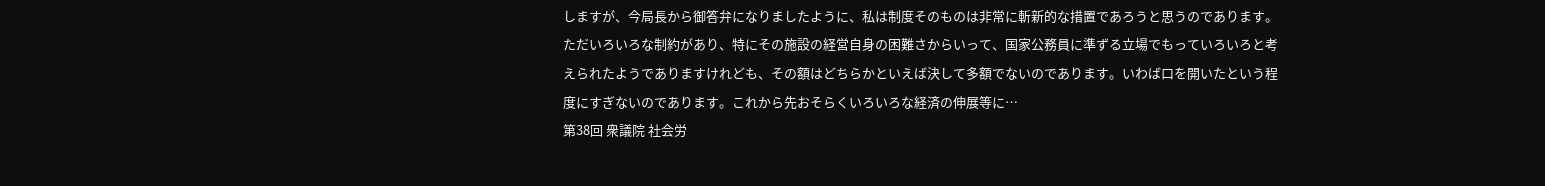しますが、今局長から御答弁になりましたように、私は制度そのものは非常に斬新的な措置であろうと思うのであります。ただいろいろな制約があり、特にその施設の経営自身の困難さからいって、国家公務員に準ずる立場でもっていろいろと考えられたようでありますけれども、その額はどちらかといえば決して多額でないのであります。いわば口を開いたという程度にすぎないのであります。これから先おそらくいろいろな経済の伸展等に…
第38回 衆議院 社会労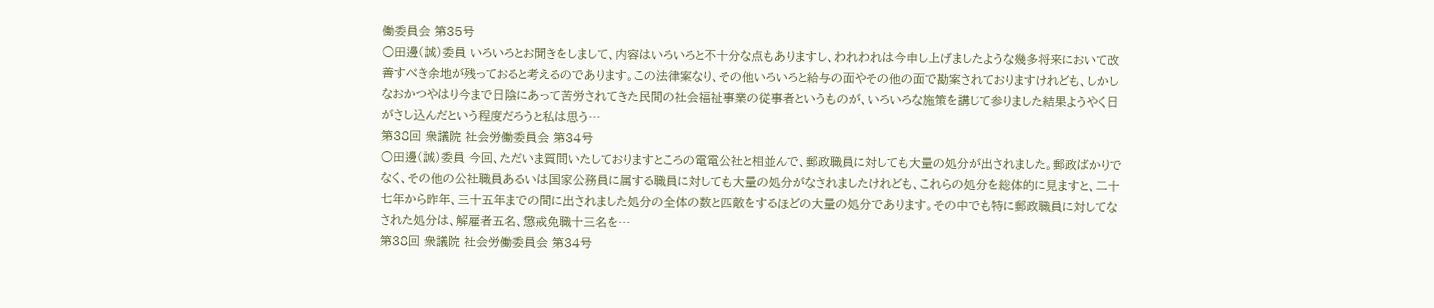働委員会 第35号
○田邊(誠)委員 いろいろとお聞きをしまして、内容はいろいろと不十分な点もありますし、われわれは今申し上げましたような幾多将来において改善すべき余地が残っておると考えるのであります。この法律案なり、その他いろいろと給与の面やその他の面で勘案されておりますけれども、しかしなおかつやはり今まで日陰にあって苦労されてきた民間の社会福祉事業の従事者というものが、いろいろな施策を講じて参りました結果ようやく日がさし込んだという程度だろうと私は思う…
第38回 衆議院 社会労働委員会 第34号
○田邊(誠)委員 今回、ただいま質問いたしておりますところの電電公社と相並んで、郵政職員に対しても大量の処分が出されました。郵政ばかりでなく、その他の公社職員あるいは国家公務員に属する職員に対しても大量の処分がなされましたけれども、これらの処分を総体的に見ますと、二十七年から昨年、三十五年までの間に出されました処分の全体の数と匹敵をするほどの大量の処分であります。その中でも特に郵政職員に対してなされた処分は、解雇者五名、懲戒免職十三名を…
第38回 衆議院 社会労働委員会 第34号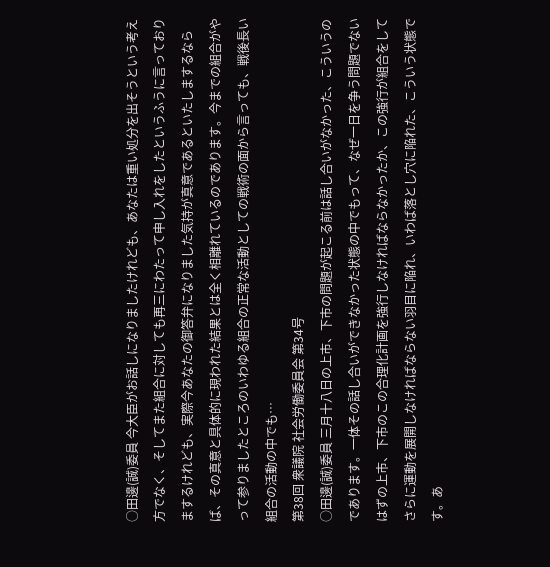○田邊(誠)委員 今大臣がお話しになりましたけれども、あなたは重い処分を出そうという考え方でなく、そしてまた組合に対しても再三にわたって申し入れをしたというふうに言っておりまするけれども、実際今あなたの御答弁になりました気持が真意であるといたしまするならば、その真意と具体的に現われた結果とは全く相離れているのであります。今までの組合がやって参りましたところのいわゆる組合の正常な活動としての戦術の面から言っても、戦後長い組合の活動の中でも…
第38回 衆議院 社会労働委員会 第34号
○田邊(誠)委員 三月十八日の上市、下市の問題が起こる前は話し合いがなかった、こういうのであります。一体その話し合いができなかった状態の中でもって、なぜ一日を争う問題でないはずの上市、下市のこの合理化計画を強行しなければならなかったか、この強行が組合をしてさらに運動を展開しなければならない羽目に陥れ、いわば落とし穴に陥れた、こういう状態です。あ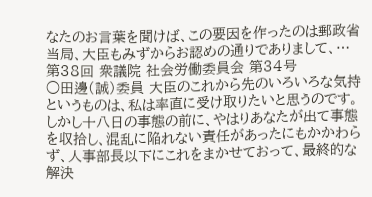なたのお言葉を聞けば、この要因を作ったのは郵政省当局、大臣もみずからお認めの通りでありまして、…
第38回 衆議院 社会労働委員会 第34号
○田邊(誠)委員 大臣のこれから先のいろいろな気持というものは、私は率直に受け取りたいと思うのです。しかし十八日の事態の前に、やはりあなたが出て事態を収拾し、混乱に陥れない責任があったにもかかわらず、人事部長以下にこれをまかせておって、最終的な解決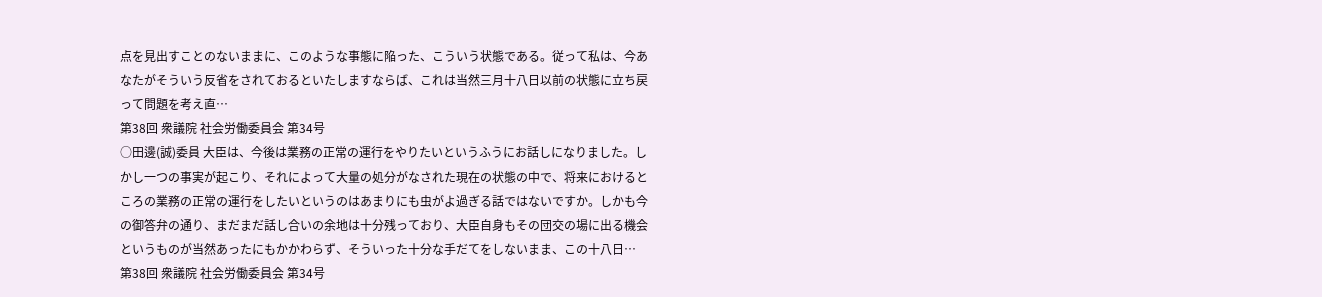点を見出すことのないままに、このような事態に陥った、こういう状態である。従って私は、今あなたがそういう反省をされておるといたしますならば、これは当然三月十八日以前の状態に立ち戻って問題を考え直…
第38回 衆議院 社会労働委員会 第34号
○田邊(誠)委員 大臣は、今後は業務の正常の運行をやりたいというふうにお話しになりました。しかし一つの事実が起こり、それによって大量の処分がなされた現在の状態の中で、将来におけるところの業務の正常の運行をしたいというのはあまりにも虫がよ過ぎる話ではないですか。しかも今の御答弁の通り、まだまだ話し合いの余地は十分残っており、大臣自身もその団交の場に出る機会というものが当然あったにもかかわらず、そういった十分な手だてをしないまま、この十八日…
第38回 衆議院 社会労働委員会 第34号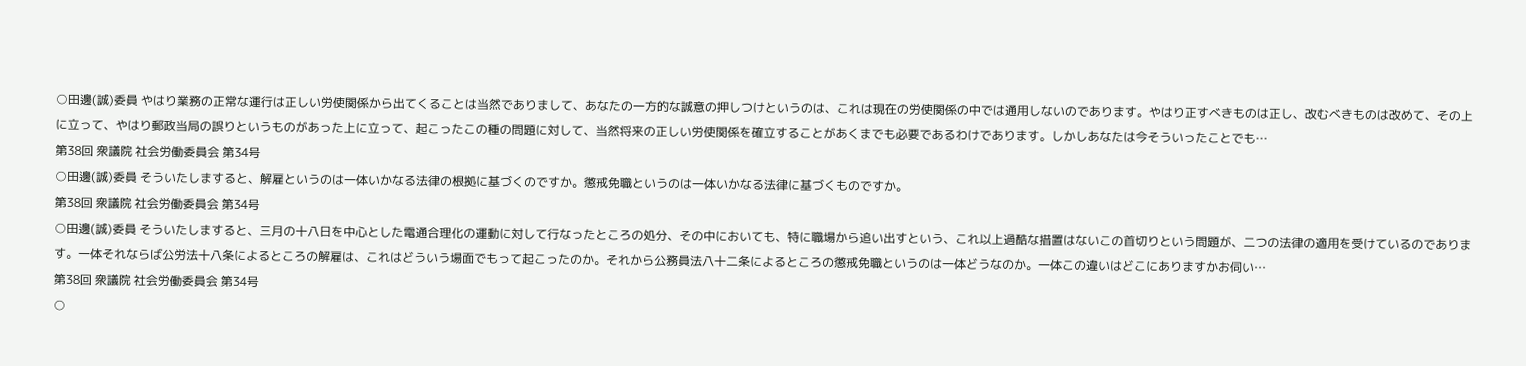○田邊(誠)委員 やはり業務の正常な運行は正しい労使関係から出てくることは当然でありまして、あなたの一方的な誠意の押しつけというのは、これは現在の労使関係の中では通用しないのであります。やはり正すべきものは正し、改むべきものは改めて、その上に立って、やはり郵政当局の誤りというものがあった上に立って、起こったこの種の問題に対して、当然将来の正しい労使関係を確立することがあくまでも必要であるわけであります。しかしあなたは今そういったことでも…
第38回 衆議院 社会労働委員会 第34号
○田邊(誠)委員 そういたしますると、解雇というのは一体いかなる法律の根拠に基づくのですか。懲戒免職というのは一体いかなる法律に基づくものですか。
第38回 衆議院 社会労働委員会 第34号
○田邊(誠)委員 そういたしますると、三月の十八日を中心とした電通合理化の運動に対して行なったところの処分、その中においても、特に職場から追い出すという、これ以上過酷な措置はないこの首切りという問題が、二つの法律の適用を受けているのであります。一体それならば公労法十八条によるところの解雇は、これはどういう場面でもって起こったのか。それから公務員法八十二条によるところの懲戒免職というのは一体どうなのか。一体この違いはどこにありますかお伺い…
第38回 衆議院 社会労働委員会 第34号
○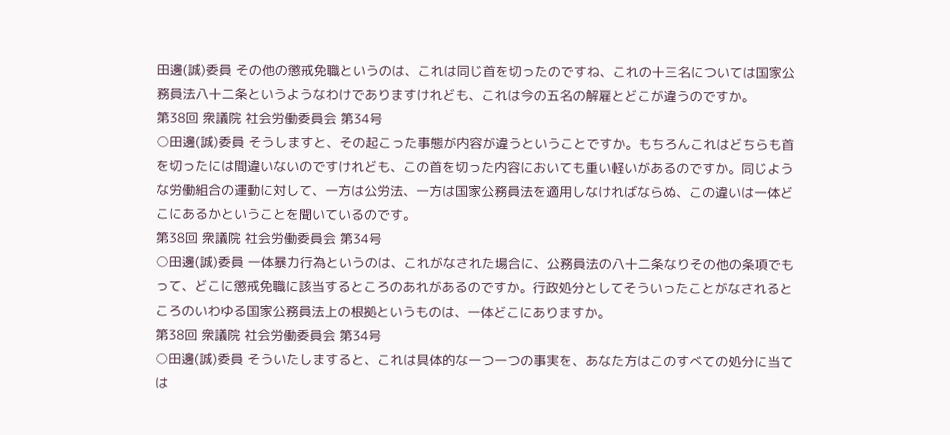田邊(誠)委員 その他の懲戒免職というのは、これは同じ首を切ったのですね、これの十三名については国家公務員法八十二条というようなわけでありますけれども、これは今の五名の解雇とどこが違うのですか。
第38回 衆議院 社会労働委員会 第34号
○田邊(誠)委員 そうしますと、その起こった事態が内容が違うということですか。もちろんこれはどちらも首を切ったには間違いないのですけれども、この首を切った内容においても重い軽いがあるのですか。同じような労働組合の運動に対して、一方は公労法、一方は国家公務員法を適用しなければならぬ、この違いは一体どこにあるかということを聞いているのです。
第38回 衆議院 社会労働委員会 第34号
○田邊(誠)委員 一体暴力行為というのは、これがなされた場合に、公務員法の八十二条なりその他の条項でもって、どこに懲戒免職に該当するところのあれがあるのですか。行政処分としてそういったことがなされるところのいわゆる国家公務員法上の根拠というものは、一体どこにありますか。
第38回 衆議院 社会労働委員会 第34号
○田邊(誠)委員 そういたしますると、これは具体的な一つ一つの事実を、あなた方はこのすべての処分に当ては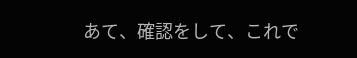あて、確認をして、これで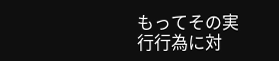もってその実行行為に対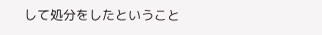して処分をしたということ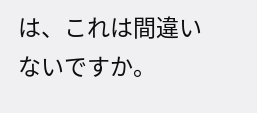は、これは間違いないですか。